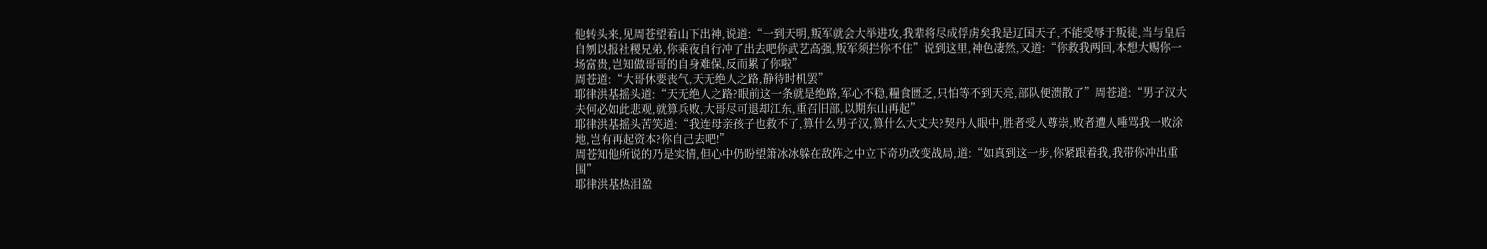他转头来,见周苍望着山下出神,说道:“一到天明,叛军就会大举进攻,我辈将尽成俘虏矣我是辽国天子,不能受辱于叛徒,当与皇后自刎以报社稷兄弟,你乘夜自行冲了出去吧你武艺高强,叛军须拦你不住”说到这里,神色凄然,又道:“你救我两回,本想大赐你一场富贵,岂知做哥哥的自身难保,反而累了你啦”
周苍道:“大哥休要丧气,天无绝人之路,静待时机罢”
耶律洪基摇头道:“天无绝人之路?眼前这一条就是绝路,军心不稳,糧食匮乏,只怕等不到天亮,部队便溃散了”周苍道:“男子汉大夫何必如此悲观,就算兵败,大哥尽可退却江东,重召旧部,以期东山再起”
耶律洪基摇头苦笑道:“我连母亲孩子也救不了,算什么男子汉,算什么大丈夫?契丹人眼中,胜者受人尊崇,败者遭人唾骂我一败涂地,岂有再起资本?你自己去吧!”
周苍知他所说的乃是实情,但心中仍盼望箫冰冰躲在敌阵之中立下奇功改变战局,道:“如真到这一步,你紧跟着我,我带你冲出重围”
耶律洪基热泪盈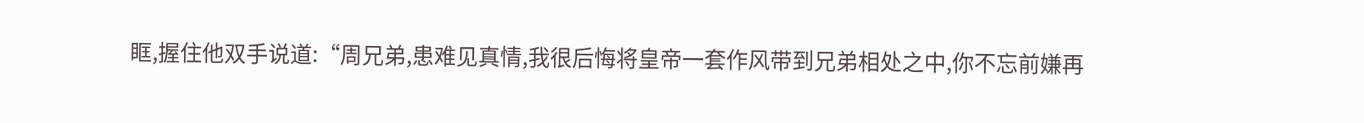眶,握住他双手说道:“周兄弟,患难见真情,我很后悔将皇帝一套作风带到兄弟相处之中,你不忘前嫌再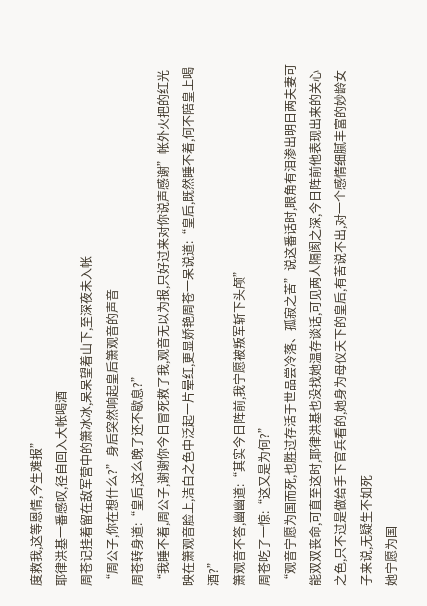度救我,这等恩情,今生难报”
耶律洪基一番感叹,径自回入大帐喝酒
周苍记挂着留在敌军营中的箫冰冰,呆呆望着山下,至深夜未入帐
“周公子,你在想什么?”身后突然响起皇后箫观音的声音
周苍转身道:“皇后,这么晚了还不歇息?”
“我睡不着,周公子,谢谢你今日冒死救了我,观音无以为报,只好过来对你说声感谢”帐外火把的红光映在箫观音脸上,洁白之色中泛起一片晕红,更显娇艳周苍一呆说道:“皇后,既然睡不着,何不陪皇上喝酒?”
箫观音不答,幽幽道:“其实今日阵前,我宁愿被叛军斩下头颅”
周苍吃了一惊:“这又是为何?”
“观音宁愿为国而死,也胜过存活于世品尝冷落、孤寂之苦”说这番话时,眼角有泪渗出明日两夫妻可能双双丧命,可直至这时,耶律洪基也没找她温存谈话,可见两人隔阂之深,今日阵前他表现出来的关心之色,只不过是做给手下官兵看的,她身为母仪天下的皇后,有苦说不出,对一个感情细腻丰富的妙龄女子来说,无疑生不如死
她宁愿为国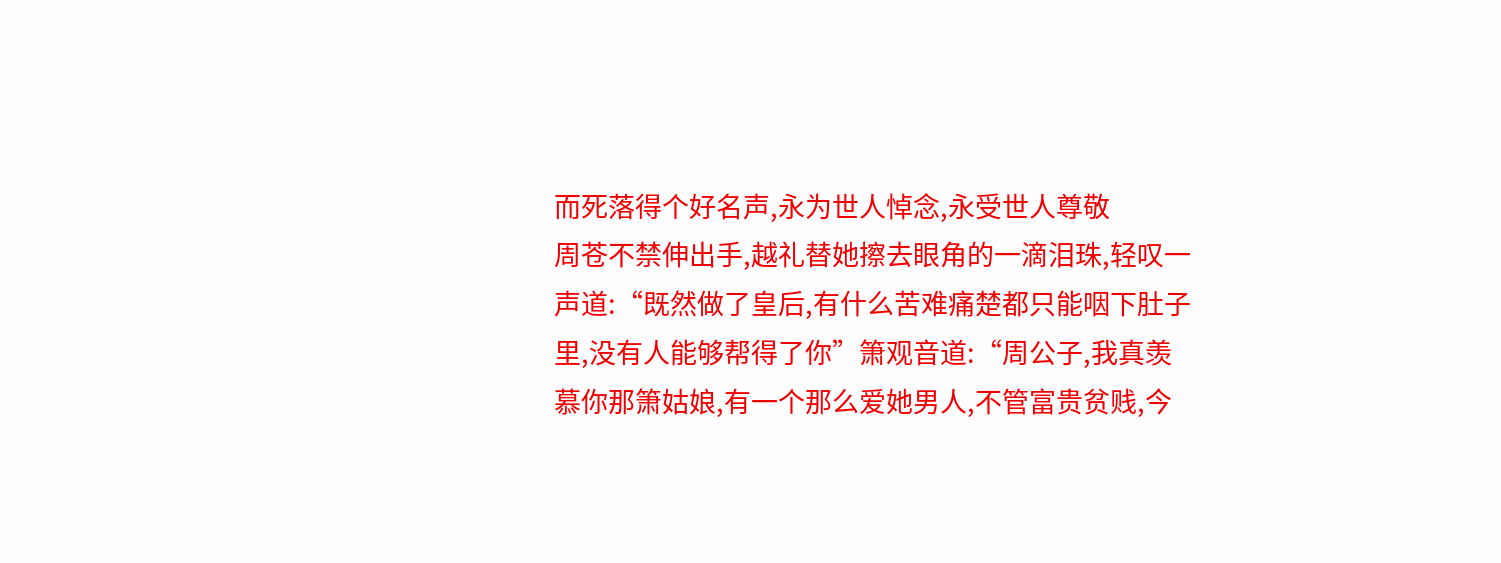而死落得个好名声,永为世人悼念,永受世人尊敬
周苍不禁伸出手,越礼替她擦去眼角的一滴泪珠,轻叹一声道:“既然做了皇后,有什么苦难痛楚都只能咽下肚子里,没有人能够帮得了你”箫观音道:“周公子,我真羡慕你那箫姑娘,有一个那么爱她男人,不管富贵贫贱,今